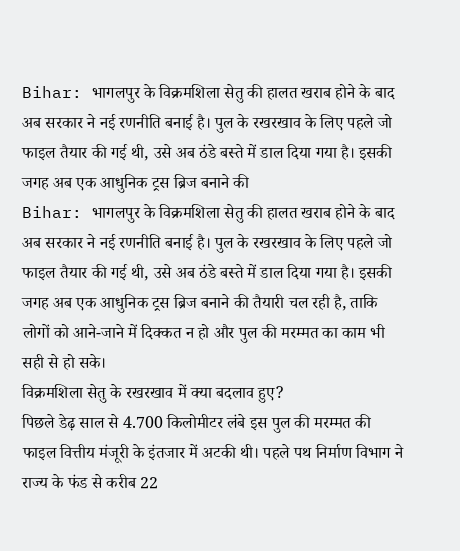Bihar: भागलपुर के विक्रमशिला सेतु की हालत खराब होने के बाद अब सरकार ने नई रणनीति बनाई है। पुल के रखरखाव के लिए पहले जो फाइल तैयार की गई थी, उसे अब ठंडे बस्ते में डाल दिया गया है। इसकी जगह अब एक आधुनिक ट्रस ब्रिज बनाने की
Bihar: भागलपुर के विक्रमशिला सेतु की हालत खराब होने के बाद अब सरकार ने नई रणनीति बनाई है। पुल के रखरखाव के लिए पहले जो फाइल तैयार की गई थी, उसे अब ठंडे बस्ते में डाल दिया गया है। इसकी जगह अब एक आधुनिक ट्रस ब्रिज बनाने की तैयारी चल रही है, ताकि लोगों को आने-जाने में दिक्कत न हो और पुल की मरम्मत का काम भी सही से हो सके।
विक्रमशिला सेतु के रखरखाव में क्या बदलाव हुए?
पिछले डेढ़ साल से 4.700 किलोमीटर लंबे इस पुल की मरम्मत की फाइल वित्तीय मंजूरी के इंतजार में अटकी थी। पहले पथ निर्माण विभाग ने राज्य के फंड से करीब 22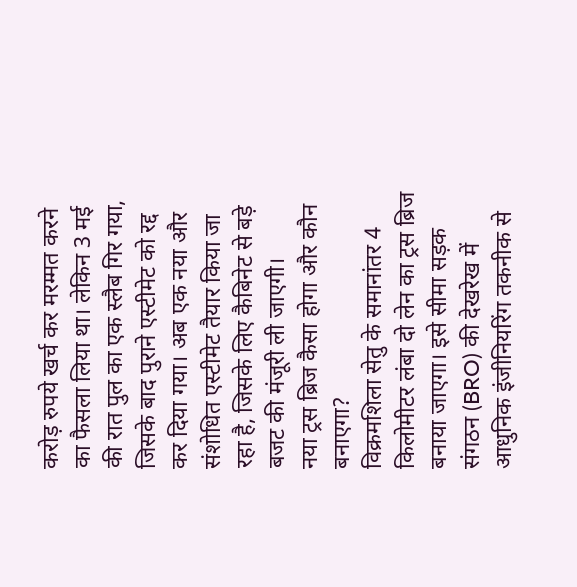करोड़ रुपये खर्च कर मरम्मत करने का फैसला लिया था। लेकिन 3 मई की रात पुल का एक स्लैब गिर गया, जिसके बाद पुराने एस्टीमेट को रद्द कर दिया गया। अब एक नया और संशोधित एस्टीमेट तैयार किया जा रहा है, जिसके लिए कैबिनेट से बड़े बजट की मंजूरी ली जाएगी।
नया ट्रस ब्रिज कैसा होगा और कौन बनाएगा?
विक्रमशिला सेतु के समानांतर 4 किलोमीटर लंबा दो लेन का ट्रस ब्रिज बनाया जाएगा। इसे सीमा सड़क संगठन (BRO) की देखरेख में आधुनिक इंजीनियरिंग तकनीक से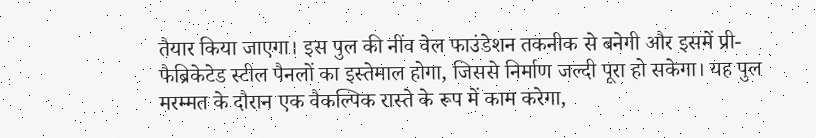तैयार किया जाएगा। इस पुल की नींव वेल फाउंडेशन तकनीक से बनेगी और इसमें प्री-फैब्रिकेटेड स्टील पैनलों का इस्तेमाल होगा, जिससे निर्माण जल्दी पूरा हो सकेगा। यह पुल मरम्मत के दौरान एक वैकल्पिक रास्ते के रूप में काम करेगा,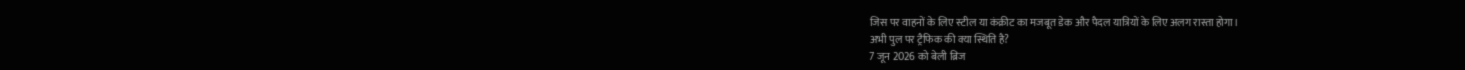जिस पर वाहनों के लिए स्टील या कंक्रीट का मजबूत डेक और पैदल यात्रियों के लिए अलग रास्ता होगा।
अभी पुल पर ट्रैफिक की क्या स्थिति है?
7 जून 2026 को बेली ब्रिज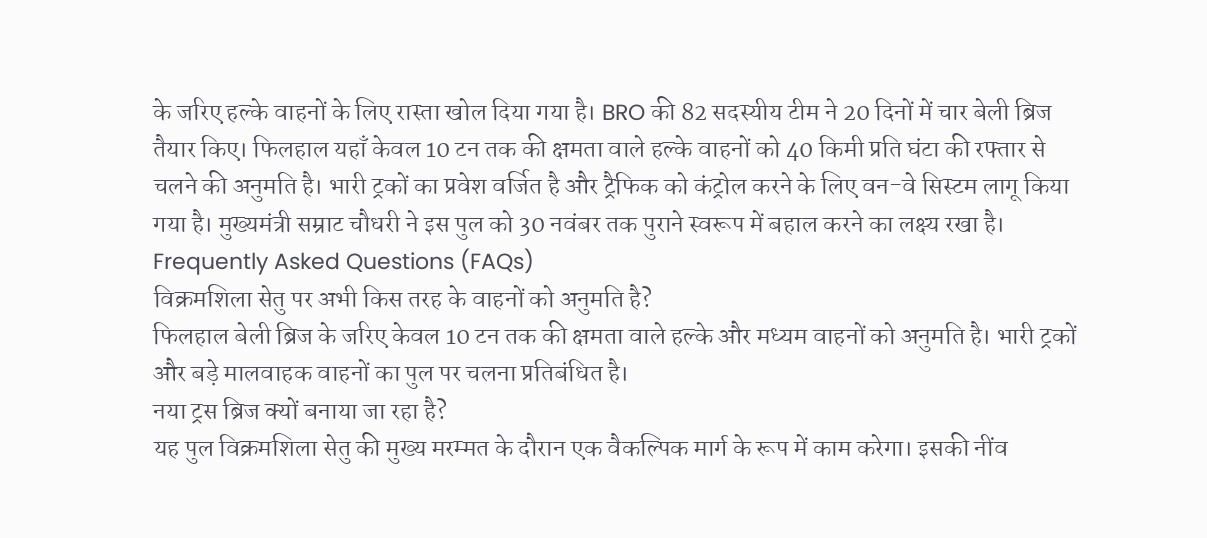के जरिए हल्के वाहनों के लिए रास्ता खोल दिया गया है। BRO की 82 सदस्यीय टीम ने 20 दिनों में चार बेली ब्रिज तैयार किए। फिलहाल यहाँ केवल 10 टन तक की क्षमता वाले हल्के वाहनों को 40 किमी प्रति घंटा की रफ्तार से चलने की अनुमति है। भारी ट्रकों का प्रवेश वर्जित है और ट्रैफिक को कंट्रोल करने के लिए वन-वे सिस्टम लागू किया गया है। मुख्यमंत्री सम्राट चौधरी ने इस पुल को 30 नवंबर तक पुराने स्वरूप में बहाल करने का लक्ष्य रखा है।
Frequently Asked Questions (FAQs)
विक्रमशिला सेतु पर अभी किस तरह के वाहनों को अनुमति है?
फिलहाल बेली ब्रिज के जरिए केवल 10 टन तक की क्षमता वाले हल्के और मध्यम वाहनों को अनुमति है। भारी ट्रकों और बड़े मालवाहक वाहनों का पुल पर चलना प्रतिबंधित है।
नया ट्रस ब्रिज क्यों बनाया जा रहा है?
यह पुल विक्रमशिला सेतु की मुख्य मरम्मत के दौरान एक वैकल्पिक मार्ग के रूप में काम करेगा। इसकी नींव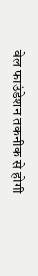वेल फाउंडेशन तकनीक से होगी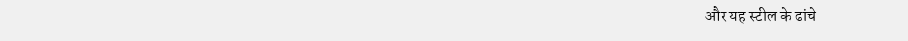और यह स्टील के ढांचे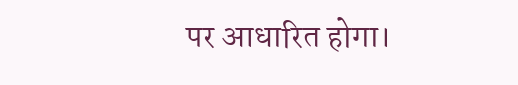पर आधारित होगा।